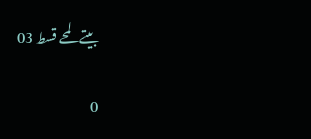بیتے لمحے قسط 03

0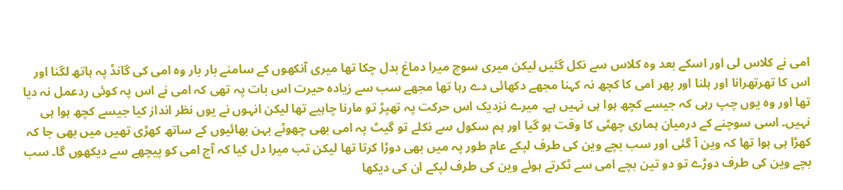امی نے کلاس لی اور اسکے بعد وہ کلاس سے نکل گئیں لیکن میری سوچ میرا دماغ بدل چکا تھا میری آنکھوں کے سامنے بار بار وہ امی کی گانڈ پہ ہاتھ لگنا اور اس کا تھرتھرانا اور ہلنا اور پھر امی کا کچھ نہ کہنا مجھے دکھائی دے رہا تھا مجھے سب سے زیادہ حیرت اس بات پہ تھی کہ امی نے اس پہ کوئی ردعمل نہ دیا تھا اور وہ یوں چپ رہی کہ جیسے کچھ ہوا ہی نہیں ہے۔ میرے نزدیک اس حرکت پہ تھپڑ تو مارنا چاہیے تھا لیکن انہوں نے یوں نظر انداز کیا جیسے کچھ ہوا ہی نہیں۔ اسی سوچنے کے درمیان ہماری چھٹی کا وقت ہو گیا اور ہم سکول سے نکلے تو گیٹ پہ امی بھی چھوٹے بہن بھائیوں کے ساتھ کھڑی تھیں میں بھی جا کہ کھڑا ہی ہوا تھا کہ وین آ گئی اور سب بچے وین کی طرف لپکے عام طور پہ میں بھی دوڑا کرتا تھا لیکن تب میرا دل کیا کہ آج امی کو پیچھے سے دیکھوں گا۔ سب بچے وین کی طرف دوڑے تو دو تین بچے امی سے ٹکرتے ہوئے وین کی طرف لپکے ان کی دیکھا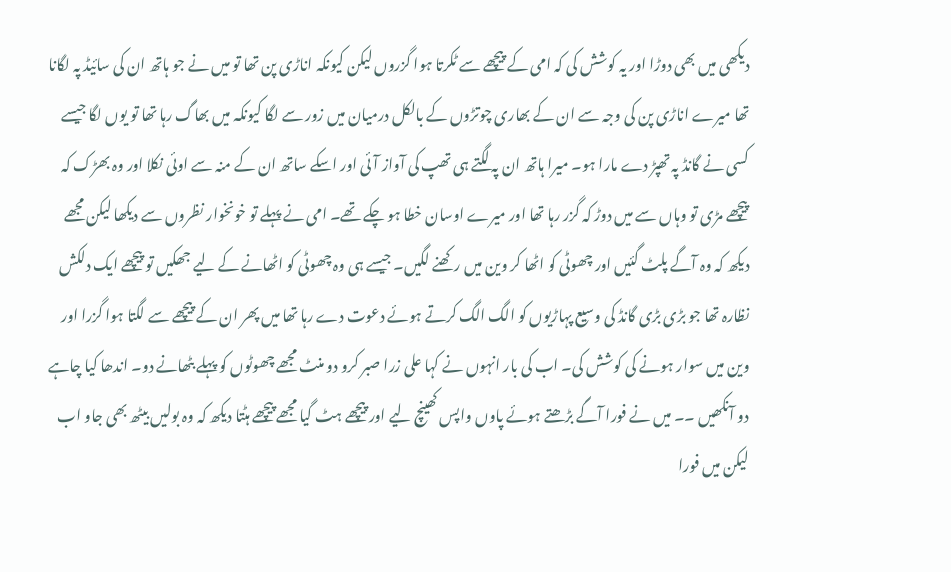دیکھی میں بھی دوڑا اور یہ کوشش کی کہ امی کے پیچھے سے ٹکرتا ہوا گزروں لیکن کیونکہ اناڑی پن تھا تو میں نے جو ہاتھ ان کی سائیڈ پہ لگانا تھا میرے اناڑی پن کی وجہ سے ان کے بھاری چوتڑوں کے بالکل درمیان میں زور سے لگا کیونکہ میں بھاگ رہا تھا تو یوں لگا جیسے کسی نے گانڈ پہ تھپڑ دے مارا ہو۔ میرا ہاتھ ان پہ لگتے ہی تھپ کی آواز آئی اور اسکے ساتھ ان کے منہ سے اوئی نکلا اور وہ بھڑک کہ پیچھے مڑی تو وہاں سے میں دوڑ کہ گزر رہا تھا اور میرے اوسان خطا ہو چکے تھے۔ امی نے پہلے تو خونخوار نظروں سے دیکھا لیکن مجھے دیکھ کہ وہ آگے پلٹ گئیں اور چھوٹی کو اٹھا کر وین میں رکھنے لگیں۔ جیسے ہی وہ چھوٹی کو اٹھانے کے لیے جھکیں تو پیچھے ایک دلکش نظارہ تھا جو بڑی بڑی گانڈ کی وسیع پہاڑیوں کو الگ الگ کرتے ہوئے دعوت دے رہا تھا میں پھر ان کے پیچھے سے لگتا ہوا گزرا اور وین میں سوار ہونے کی کوشش کی۔ اب کی بار انہوں نے کہا علی زرا صبر کرو دو منٹ مجھے چھوٹوں کو پہلے بٹھانے دو۔ اندھا کیا چاہے دو آنکھیں ۔۔ میں نے فورا آگے بڑھتے ہوئے پاوں واپس کھینچ لیے اور پیچھے ہٹ گیا مجھے پیچھے ہٹتا دیکھ کہ وہ بولیں بیٹھ بھی جاو اب لیکن میں فورا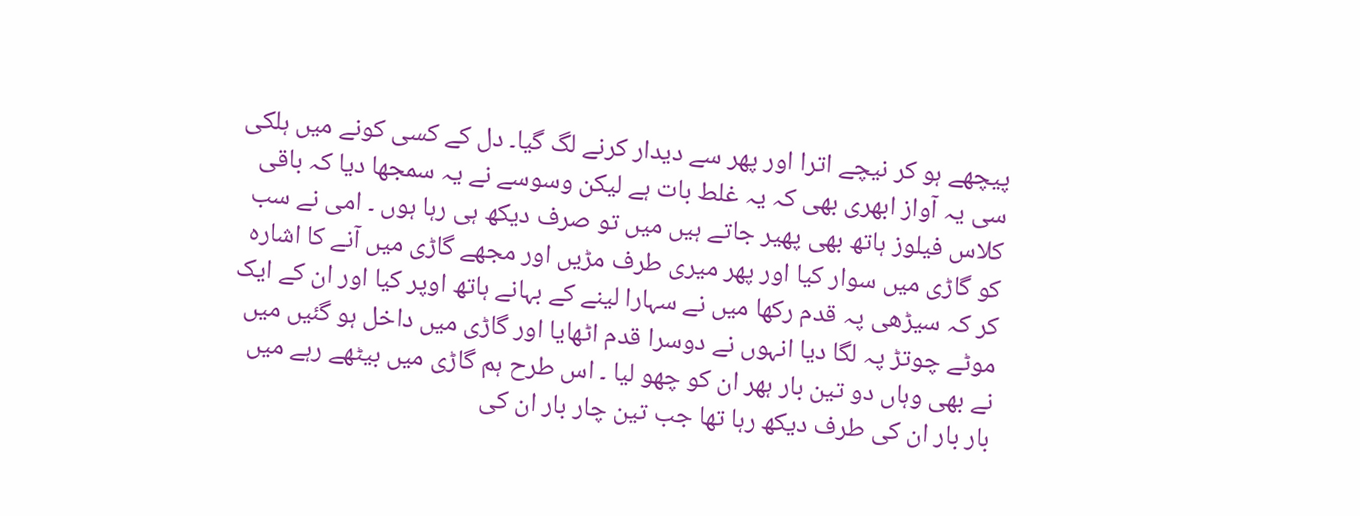پیچھے ہو کر نیچے اترا اور پھر سے دیدار کرنے لگ گیا۔ دل کے کسی کونے میں ہلکی سی یہ آواز ابھری بھی کہ یہ غلط بات ہے لیکن وسوسے نے یہ سمجھا دیا کہ باقی کلاس فیلوز ہاتھ بھی پھیر جاتے ہیں میں تو صرف دیکھ ہی رہا ہوں ۔ امی نے سب کو گاڑی میں سوار کیا اور پھر میری طرف مڑیں اور مجھے گاڑی میں آنے کا اشارہ کر کہ سیڑھی پہ قدم رکھا میں نے سہارا لینے کے بہانے ہاتھ اوپر کیا اور ان کے ایک موٹے چوتڑ پہ لگا دیا انہوں نے دوسرا قدم اٹھایا اور گاڑی میں داخل ہو گئیں میں نے بھی وہاں دو تین بار ہھر ان کو چھو لیا ۔ اس طرح ہم گاڑی میں بیٹھے رہے میں بار بار ان کی طرف دیکھ رہا تھا جب تین چار بار ان کی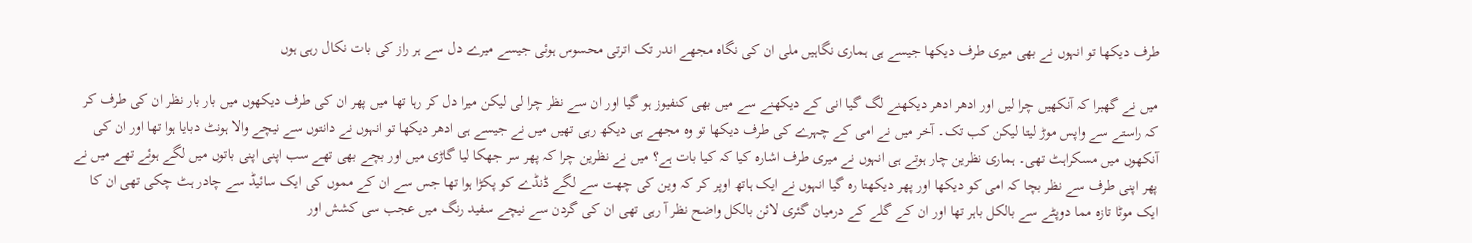طرف دیکھا تو انہوں نے بھی میری طرف دیکھا جیسے ہی ہماری نگاہیں ملی ان کی نگاہ مجھے اندر تک اترتی محسوس ہوئی جیسے میرے دل سے ہر راز کی بات نکال رہی ہوں

میں نے گھبرا کہ آنکھیں چرا لیں اور ادھر ادھر دیکھنے لگ گیا انی کے دیکھنے سے میں بھی کنفیوز ہو گیا اور ان سے نظر چرا لی لیکن میرا دل کر رہا تھا میں پھر ان کی طرف دیکھوں میں بار بار نظر ان کی طرف کر کہ راستے سے واپس موڑ لیتا لیکن کب تک۔ آخر میں نے امی کے چہرے کی طرف دیکھا تو وہ مجھے ہی دیکھ رہی تھیں میں نے جیسے ہی ادھر دیکھا تو انہوں نے دانتوں سے نیچے والا ہونٹ دبایا ہوا تھا اور ان کی آنکھوں میں مسکراہٹ تھی۔ ہماری نظرین چار ہوتے ہی انہوں نے میری طرف اشارہ کیا کہ کیا بات ہے؟ میں نے نظرین چرا کہ پھر سر جھکا لیا گاڑی میں اور بچے بھی تھے سب اپنی اپنی باتوں میں لگے ہوئے تھے میں نے پھر اپنی طرف سے نظر بچا کہ امی کو دیکھا اور پھر دیکھتا رہ گیا انہوں نے ایک ہاتھ اوپر کر کہ وین کی چھت سے لگے ڈنڈے کو پکڑا ہوا تھا جس سے ان کے مموں کی ایک سائیڈ سے چادر ہٹ چکی تھی ان کا ایک موٹا تازہ مما دوپٹے سے بالکل باہر تھا اور ان کے گلے کے درمیان گئری لائن بالکل واضح نظر آ رہی تھی ان کی گردن سے نیچے سفید رنگ میں عجب سی کشش اور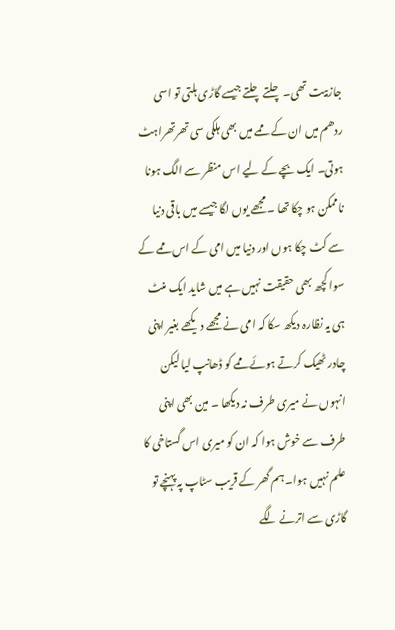جازبیت تھی۔ چلتے چلتے جیسے گاڑی ہلتی تو اسی ردھم میں ان کے ممے میں بھی ہلکی سی تھرتھراہٹ ہوتی۔ ایک بچے کے لیے اس منظر سے الگ ہونا ناممکن ہو چکا تھا ۔ مجھے یوں لگا جیسے میں باقی دنیا سے کٹ چکا ہوں اور دنیا میں امی کے اس ممے کے سوا کچھ بھی حقیقت نہیں ہے میں شاید ایک منٹ ہی یہ نظارہ دیکھ سکا کہ امی نے مجھے دیکھے بغیر اپنی چادر ٹھیک کرتے ہوئے ممے کو ڈھانپ لیا لیکن انہوں نے میری طرف نہ دیکھا ۔ مین بھی اپنی طرف سے خوش ہوا کہ ان کو میری اس گستاخی کا علم نہیں ہوا۔ ہم گھر کے قریب سٹاپ پہ پہنچے تو گاڑی سے اترنے لگے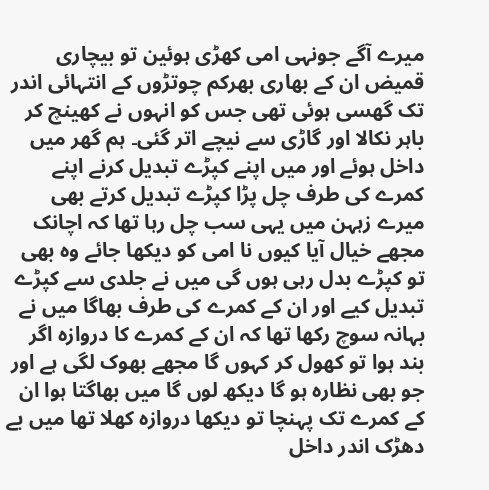میرے آگے جونہی امی کھڑی ہوئین تو بیچاری قمیض ان کے بھاری بھرکم چوتڑوں کے انتہائی اندر تک گھسی ہوئی تھی جس کو انہوں نے کھینچ کر باہر نکالا اور گاڑی سے نیچے اتر گئی۔ ہم گھر میں داخل ہوئے اور میں اپنے کپڑے تبدیل کرنے اپنے کمرے کی طرف چل پڑا کپڑے تبدیل کرتے بھی میرے زہہن میں یہی سب چل رہا تھا کہ اچانک مجھے خیال آیا کیوں نا امی کو دیکھا جائے وہ بھی تو کپڑے بدل رہی ہوں گی میں نے جلدی سے کپڑے تبدیل کیے اور ان کے کمرے کی طرف بھاگا میں نے بہانہ سوچ رکھا تھا کہ ان کے کمرے کا دروازہ اگر بند ہوا تو کھول کر کہوں گا مجھے بھوک لگی ہے اور جو بھی نظارہ ہو گا دیکھ لوں گا میں بھاگتا ہوا ان کے کمرے تک پہنچا تو دیکھا دروازہ کھلا تھا میں بے دھڑک اندر داخل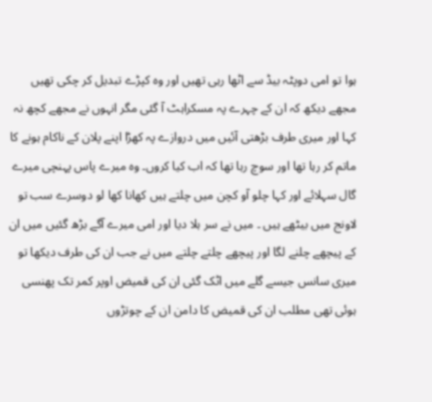ہوا تو امی دوپٹہ بیڈ سے اٹھا رہی تھیں اور وہ کپڑے تبدیل کر چکی تھیں مجھے دیکھ کہ ان کے چہرے پہ مسکراہٹ آ گئی مگر انہوں نے مجھے کچھ نہ کہا اور میری طرف بڑھتی آئیں میں دروازے پہ کھڑا اپنے پلان کے ناکام ہونے کا ماتم کر رہا تھا اور سوچ رہا تھا کہ اب کیا کروں۔ وہ میرے پاس پہنچی میرے گال سہلائے اور کہا چلو آو کچن میں چلتے ہیں کھانا کھا لو دوسرے سب تو لاونج میں بیٹھے ہیں ۔ میں نے سر ہلا دیا اور امی میرے آگے بڑھ گئیں میں ان کے پیچھے چلنے لگا اور پیچھے چلتے چلتے میں نے جب ان کی طرف دیکھا تو میری سانس جیسے گلے میں اٹک گئی ان کی قمیض اوپر کمر تک پھنسی ہوئی تھی مطلب ان کی قمیض کا دامن ان کے چوتڑوں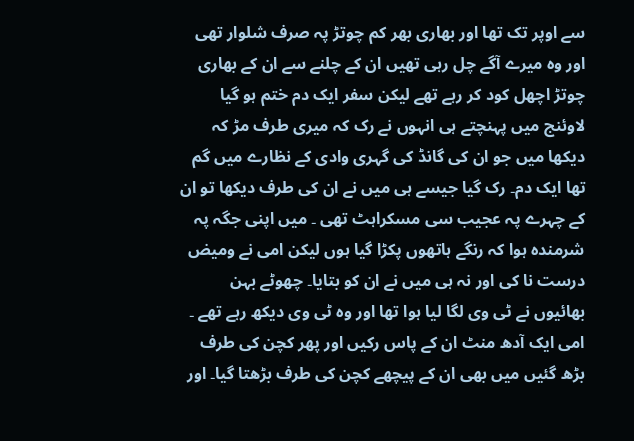سے اوپر تک تھا اور بھاری بھر کم چوتڑ پہ صرف شلوار تھی اور وہ میرے آگے چل رہی تھیں ان کے چلنے سے ان کے بھاری چوتڑ اچھل کود کر رہے تھے لیکن سفر ایک دم ختم ہو گیا لاوئنج میں پہنچتے ہی انہوں نے رک کہ میری طرف مڑ کہ دیکھا میں جو ان کی گانڈ کی گہری وادی کے نظارے میں گم تھا ایک دم۔ رک گیا جیسے ہی میں نے ان کی طرف دیکھا تو ان کے چہرے پہ عجیب سی مسکراہٹ تھی ۔ میں اپنی جگہ پہ شرمندہ ہوا کہ رنگے ہاتھوں پکڑا گیا ہوں لیکن امی نے ومیض درست نا کی اور نہ ہی میں نے ان کو بتایا۔ چھوٹے بہن بھائیوں نے ٹی وی لگا لیا ہوا تھا اور وہ ٹی وی دیکھ رہے تھے ۔ امی ایک آدھ منٹ ان کے پاس رکیں اور پھر کچن کی طرف بڑھ گئیں میں بھی ان کے پیچھے کچن کی طرف بڑھتا گیا۔ اور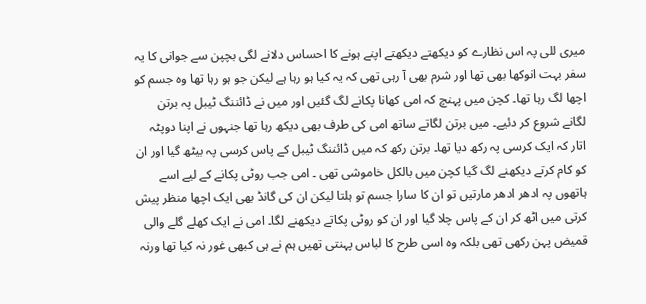میری للی پہ اس نظارے کو دیکھتے دیکھتے اپنے ہونے کا احساس دلانے لگی بچپن سے جوانی کا یہ سفر بہت انوکھا بھی تھا اور شرم بھی آ رہی تھی کہ یہ کیا ہو رہا ہے لیکن جو ہو رہا تھا وہ جسم کو اچھا لگ رہا تھا۔ کچن میں پہنچ کہ امی کھانا پکانے لگ گئیں اور میں نے ڈائننگ ٹیبل پہ برتن لگانے شروع کر دئیے۔ میں برتن لگاتے ساتھ امی کی طرف بھی دیکھ رہا تھا جنہوں نے اپنا دوپٹہ اتار کہ ایک کرسی پہ رکھ دیا تھا۔ برتن رکھ کہ میں ڈائننگ ٹیبل کے پاس کرسی پہ بیٹھ گیا اور ان کو کام کرتے دیکھنے لگ گیا کچن میں بالکل خاموشی تھی ۔ امی جب روٹی پکانے کے لیے اسے ہاتھوں پہ ادھر ادھر مارتیں تو ان کا سارا جسم تو ہلتا لیکن ان کی گانڈ بھی ایک اچھا منظر پیش کرتی میں اٹھ کر ان کے پاس چلا گیا اور ان کو روٹی پکاتے دیکھنے لگا۔ امی نے ایک کھلے گلے والی قمیض پہن رکھی تھی بلکہ وہ اسی طرح کا لباس پہنتی تھیں ہم نے ہی کبھی غور نہ کیا تھا ورنہ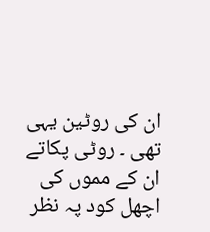ان کی روٹین یہی تھی ۔ روٹی پکاتے ان کے مموں کی اچھل کود پہ نظر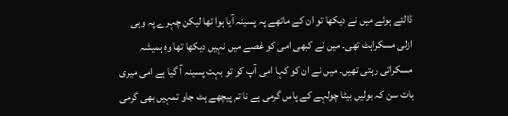ڈالتے ہوئے میں نے دیکھا تو ان کے ماتھے پہ پسینہ آیا ہوا تھا لیکن چہرے پہ وہی ازلی مسکراہٹ تھی۔ میں نے کبھی امی کو غصے میں نہیں دیکھا تھا وہ ہمیشہ مسکراتی رہتی تھیں۔ میں نے ان کو کہا امی آپ کو تو بہت پسینہ آ گیا ہے امی میری بات سن کہ بولیں بیٹا چولہے کے پاس گرمی ہے نا تم پیچھے ہٹ جاو تمہیں بھی گرمی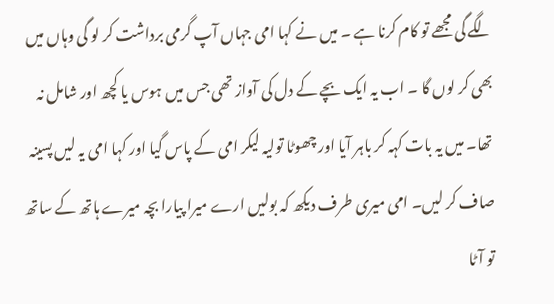لگے گی مجھے تو کام کرنا ہے ۔ میں نے کہا امی جہاں آپ گرمی برداشت کر لو گی وہاں میں بھی کر لوں گا ۔ اب یہ ایک بچے کے دل کی آواز تھی جس میں ہوس یا کچھ اور شامل نہ تھا۔ میں یہ بات کہہ کر باہر آیا اور چھوٹا تولیہ لیکر امی کے پاس گیا اور کہا امی یہ لیں پسینہ صاف کر لیں۔ امی میری طرف دیکھ کہ بولیں ارے میرا پیارا بچہ میرے ہاتھ کے ساتھ تو آٹا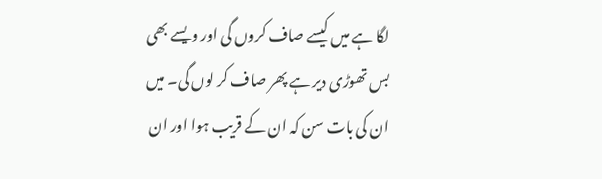لگا ہے میں کیسے صاف کروں گی اور ویسے بھی بس تھوڑی دیر ہے پھر صاف کر لوں گی۔ میں ان کی بات سن کہ ان کے قریب ہوا اور ان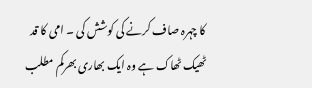کا چہرہ صاف کرنے کی کوشش کی ۔ امی کا قد ٹھیک ٹھاک ہے وہ ایک بھاری بھرکم مطلب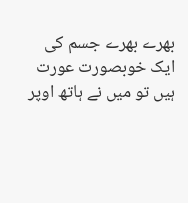بھرے بھرے جسم کی ایک خوبصورت عورت ہیں تو میں نے ہاتھ اوپر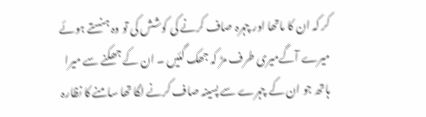کر کہ ان کا ماتھا اور چہرہ صاف کرنے کی کوشش کی تو وہ ہنستے ہوئے میرے آگےمیری طرف مڑ کہ جھک گئیں ۔ ان کے جھکنے سے میرا ہاتھ جو ان کے چہرے سے پسینہ صاف کرنے لگا تھا سامنے کا نظارہ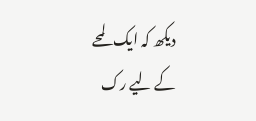دیکھ کہ ایک لمحے کے لیے رک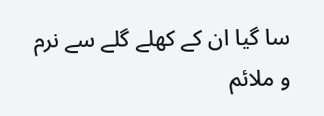سا گیا ان کے کھلے گلے سے نرم و ملائم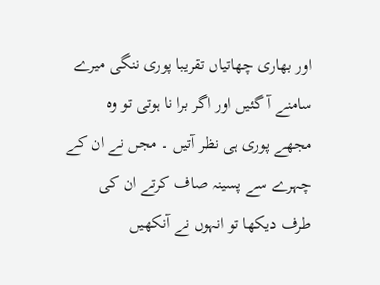اور بھاری چھاتیاں تقریبا پوری ننگی میرے سامنے آ گئیں اور اگر برا نا ہوتی تو وہ مجھے پوری ہی نظر آتیں ۔ مجں نے ان کے چہرے سے پسینہ صاف کرتے ان کی طرف دیکھا تو انہوں نے آنکھیں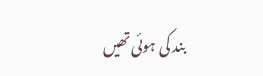بند کی ہوئی تھیں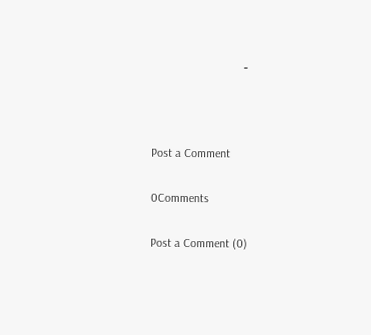۔



Post a Comment

0Comments

Post a Comment (0)